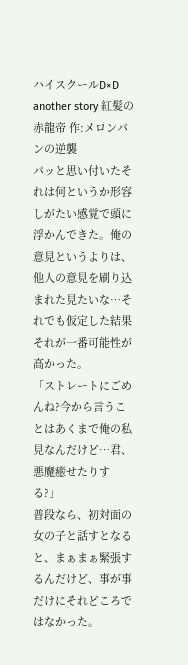ハイスクールD×D another story 紅髪の赤龍帝 作:メロンパンの逆襲
パッと思い付いたそれは何というか形容しがたい感覚で頭に浮かんできた。俺の意見というよりは、他人の意見を刷り込まれた見たいな…それでも仮定した結果それが一番可能性が高かった。
「ストレートにごめんね?今から言うことはあくまで俺の私見なんだけど…君、悪魔癒せたりする?」
普段なら、初対面の女の子と話すとなると、まぁまぁ緊張するんだけど、事が事だけにそれどころではなかった。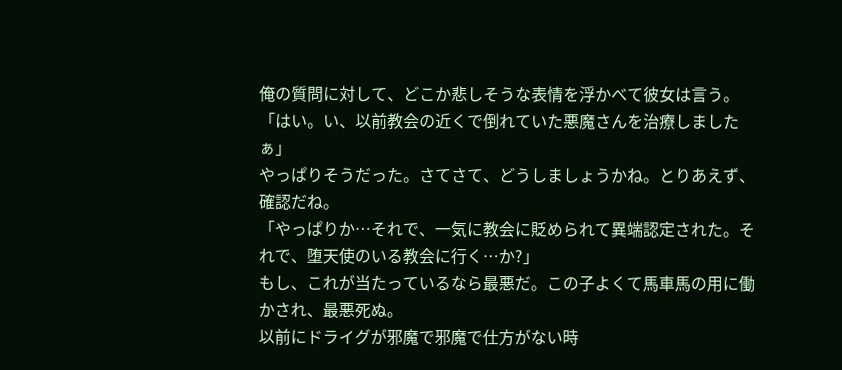俺の質問に対して、どこか悲しそうな表情を浮かべて彼女は言う。
「はい。い、以前教会の近くで倒れていた悪魔さんを治療しましたぁ」
やっぱりそうだった。さてさて、どうしましょうかね。とりあえず、確認だね。
「やっぱりか…それで、一気に教会に貶められて異端認定された。それで、堕天使のいる教会に行く…か?」
もし、これが当たっているなら最悪だ。この子よくて馬車馬の用に働かされ、最悪死ぬ。
以前にドライグが邪魔で邪魔で仕方がない時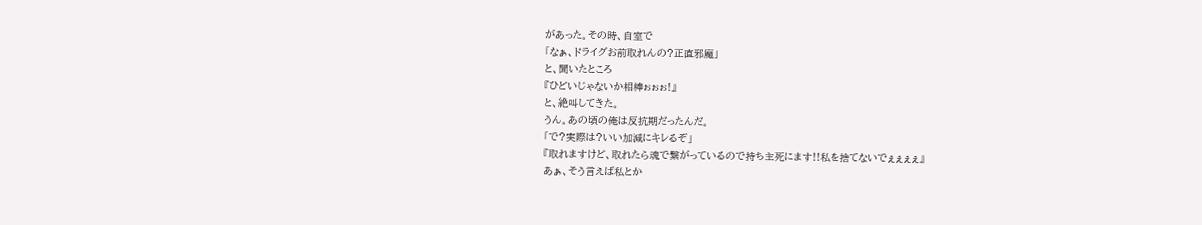があった。その時、自室で
「なぁ、ドライグお前取れんの?正直邪魔」
と、聞いたところ
『ひどいじゃないか相棒ぉぉぉ!』
と、絶叫してきた。
うん。あの頃の俺は反抗期だったんだ。
「で?実際は?いい加減にキレるぞ」
『取れますけど、取れたら魂で繋がっているので持ち主死にます!!私を捨てないでぇぇぇぇ』
あぁ、そう言えば私とか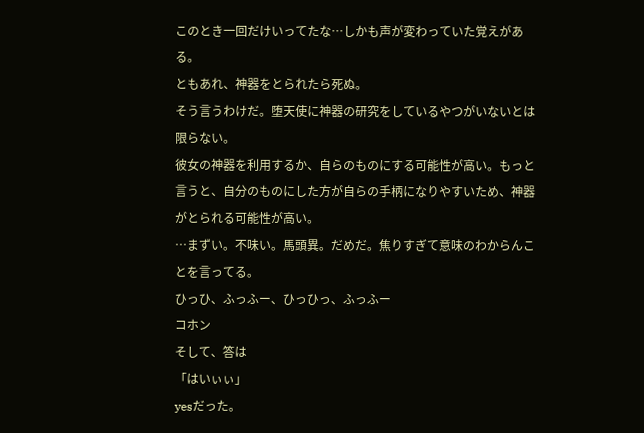このとき一回だけいってたな…しかも声が変わっていた覚えがある。
ともあれ、神器をとられたら死ぬ。
そう言うわけだ。堕天使に神器の研究をしているやつがいないとは限らない。
彼女の神器を利用するか、自らのものにする可能性が高い。もっと言うと、自分のものにした方が自らの手柄になりやすいため、神器がとられる可能性が高い。
…まずい。不味い。馬頭異。だめだ。焦りすぎて意味のわからんことを言ってる。
ひっひ、ふっふー、ひっひっ、ふっふー
コホン
そして、答は
「はいぃぃ」
yesだった。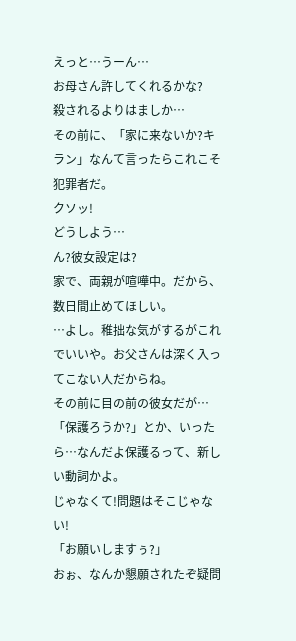えっと…うーん…
お母さん許してくれるかな?
殺されるよりはましか…
その前に、「家に来ないか?キラン」なんて言ったらこれこそ犯罪者だ。
クソッ!
どうしよう…
ん?彼女設定は?
家で、両親が喧嘩中。だから、数日間止めてほしい。
…よし。稚拙な気がするがこれでいいや。お父さんは深く入ってこない人だからね。
その前に目の前の彼女だが…「保護ろうか?」とか、いったら…なんだよ保護るって、新しい動詞かよ。
じゃなくて!問題はそこじゃない!
「お願いしますぅ?」
おぉ、なんか懇願されたぞ疑問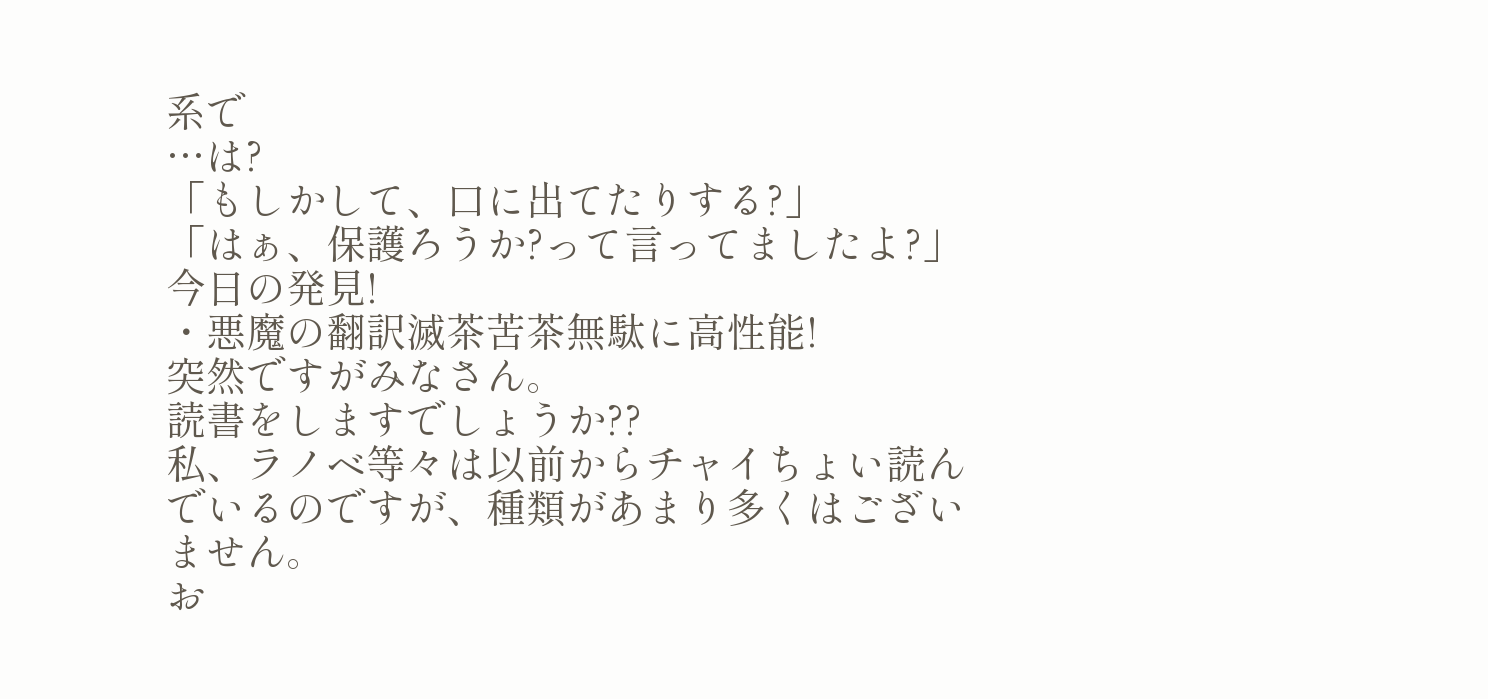系で
…は?
「もしかして、口に出てたりする?」
「はぁ、保護ろうか?って言ってましたよ?」
今日の発見!
・悪魔の翻訳滅茶苦茶無駄に高性能!
突然ですがみなさん。
読書をしますでしょうか??
私、ラノベ等々は以前からチャイちょい読んでいるのですが、種類があまり多くはございません。
お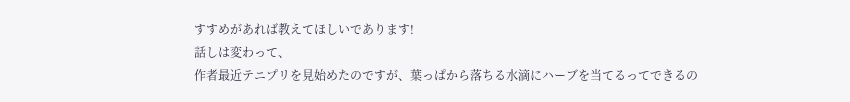すすめがあれば教えてほしいであります!
話しは変わって、
作者最近テニプリを見始めたのですが、葉っぱから落ちる水滴にハーブを当てるってできるの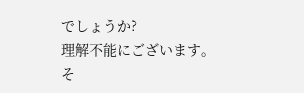でしょうか?
理解不能にございます。
そ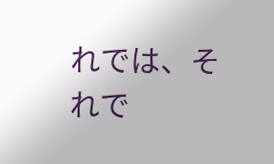れでは、それで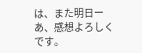は、また明日ー
あ、感想よろしくです。